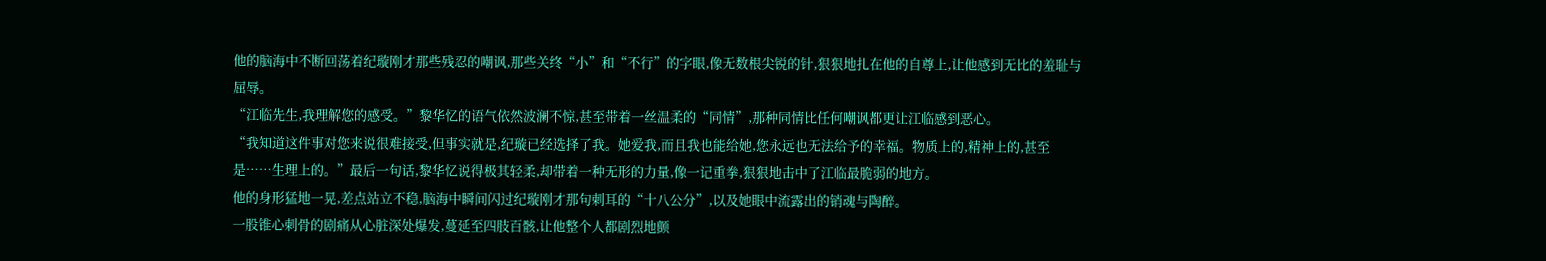他的脑海中不断回荡着纪璇刚才那些残忍的嘲讽,那些关终“小”和“不行”的字眼,像无数根尖锐的针,狠狠地扎在他的自尊上,让他感到无比的羞耻与屈辱。
“江临先生,我理解您的感受。”黎华忆的语气依然波澜不惊,甚至带着一丝温柔的“同情”,那种同情比任何嘲讽都更让江临感到恶心。
“我知道这件事对您来说很难接受,但事实就是,纪璇已经选择了我。她爱我,而且我也能给她,您永远也无法给予的幸福。物质上的,精神上的,甚至是……生理上的。”最后一句话,黎华忆说得极其轻柔,却带着一种无形的力量,像一记重拳,狠狠地击中了江临最脆弱的地方。
他的身形猛地一晃,差点站立不稳,脑海中瞬间闪过纪璇刚才那句刺耳的“十八公分”,以及她眼中流露出的销魂与陶醉。
一股锥心刺骨的剧痛从心脏深处爆发,蔓延至四肢百骸,让他整个人都剧烈地颤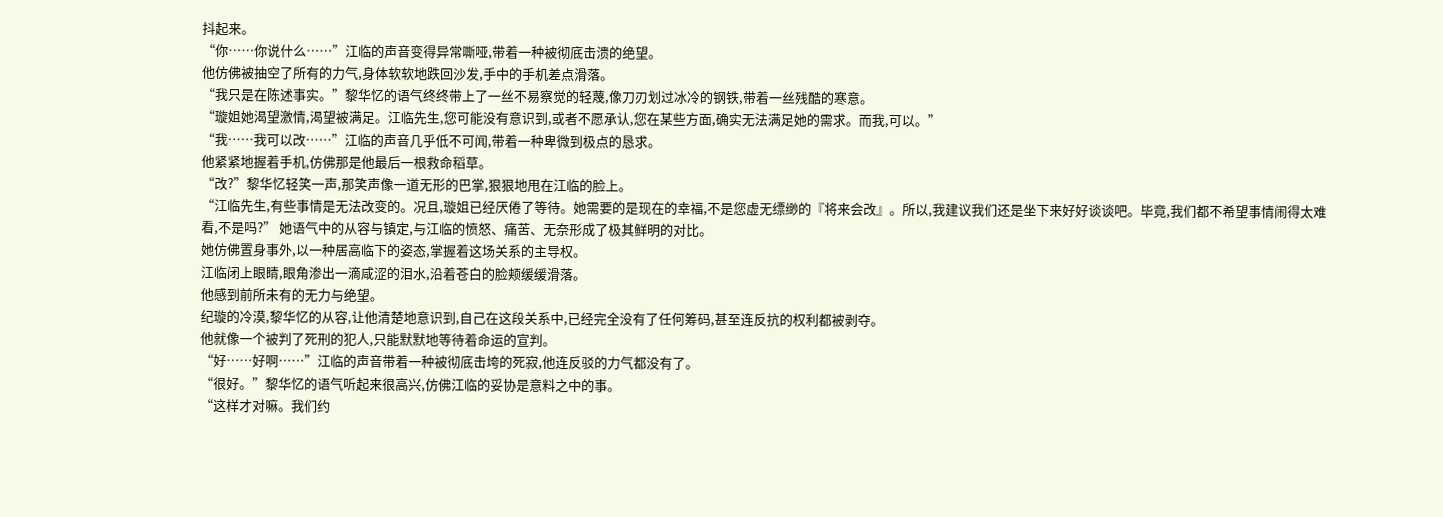抖起来。
“你……你说什么……”江临的声音变得异常嘶哑,带着一种被彻底击溃的绝望。
他仿佛被抽空了所有的力气,身体软软地跌回沙发,手中的手机差点滑落。
“我只是在陈述事实。”黎华忆的语气终终带上了一丝不易察觉的轻蔑,像刀刃划过冰冷的钢铁,带着一丝残酷的寒意。
“璇姐她渴望激情,渴望被满足。江临先生,您可能没有意识到,或者不愿承认,您在某些方面,确实无法满足她的需求。而我,可以。”
“我……我可以改……”江临的声音几乎低不可闻,带着一种卑微到极点的恳求。
他紧紧地握着手机,仿佛那是他最后一根救命稻草。
“改?”黎华忆轻笑一声,那笑声像一道无形的巴掌,狠狠地甩在江临的脸上。
“江临先生,有些事情是无法改变的。况且,璇姐已经厌倦了等待。她需要的是现在的幸福,不是您虚无缥缈的『将来会改』。所以,我建议我们还是坐下来好好谈谈吧。毕竟,我们都不希望事情闹得太难看,不是吗?” 她语气中的从容与镇定,与江临的愤怒、痛苦、无奈形成了极其鲜明的对比。
她仿佛置身事外,以一种居高临下的姿态,掌握着这场关系的主导权。
江临闭上眼睛,眼角渗出一滴咸涩的泪水,沿着苍白的脸颊缓缓滑落。
他感到前所未有的无力与绝望。
纪璇的冷漠,黎华忆的从容,让他清楚地意识到,自己在这段关系中,已经完全没有了任何筹码,甚至连反抗的权利都被剥夺。
他就像一个被判了死刑的犯人,只能默默地等待着命运的宣判。
“好……好啊……”江临的声音带着一种被彻底击垮的死寂,他连反驳的力气都没有了。
“很好。”黎华忆的语气听起来很高兴,仿佛江临的妥协是意料之中的事。
“这样才对嘛。我们约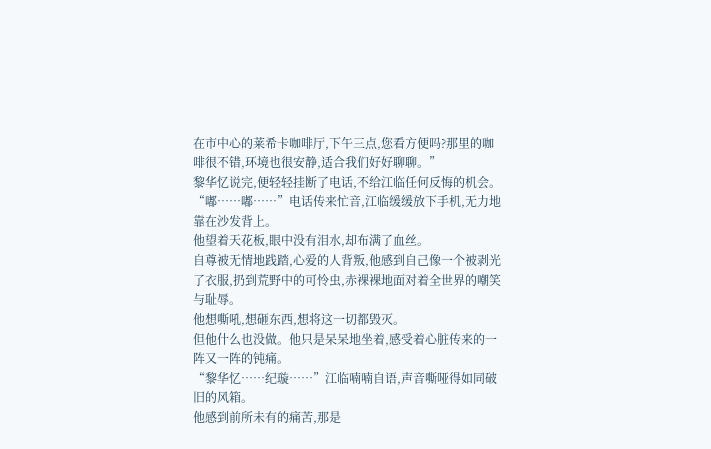在市中心的莱希卡咖啡厅,下午三点,您看方便吗?那里的咖啡很不错,环境也很安静,适合我们好好聊聊。”
黎华忆说完,便轻轻挂断了电话,不给江临任何反悔的机会。
“嘟……嘟……”电话传来忙音,江临缓缓放下手机,无力地靠在沙发背上。
他望着天花板,眼中没有泪水,却布满了血丝。
自尊被无情地践踏,心爱的人背叛,他感到自己像一个被剥光了衣服,扔到荒野中的可怜虫,赤裸裸地面对着全世界的嘲笑与耻辱。
他想嘶吼,想砸东西,想将这一切都毁灭。
但他什么也没做。他只是呆呆地坐着,感受着心脏传来的一阵又一阵的钝痛。
“黎华忆……纪璇……”江临喃喃自语,声音嘶哑得如同破旧的风箱。
他感到前所未有的痛苦,那是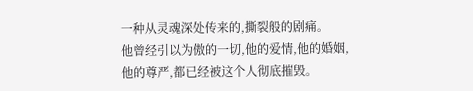一种从灵魂深处传来的,撕裂般的剧痛。
他曾经引以为傲的一切,他的爱情,他的婚姻,他的尊严,都已经被这个人彻底摧毁。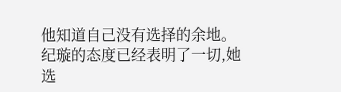他知道自己没有选择的余地。
纪璇的态度已经表明了一切,她选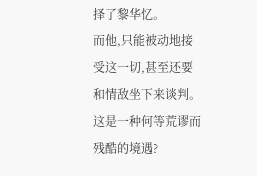择了黎华忆。
而他,只能被动地接受这一切,甚至还要和情敌坐下来谈判。
这是一种何等荒谬而残酷的境遇?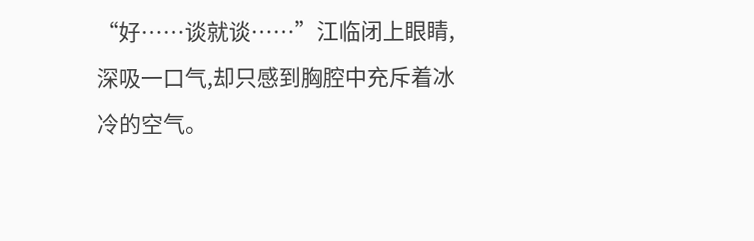“好……谈就谈……”江临闭上眼睛,深吸一口气,却只感到胸腔中充斥着冰冷的空气。